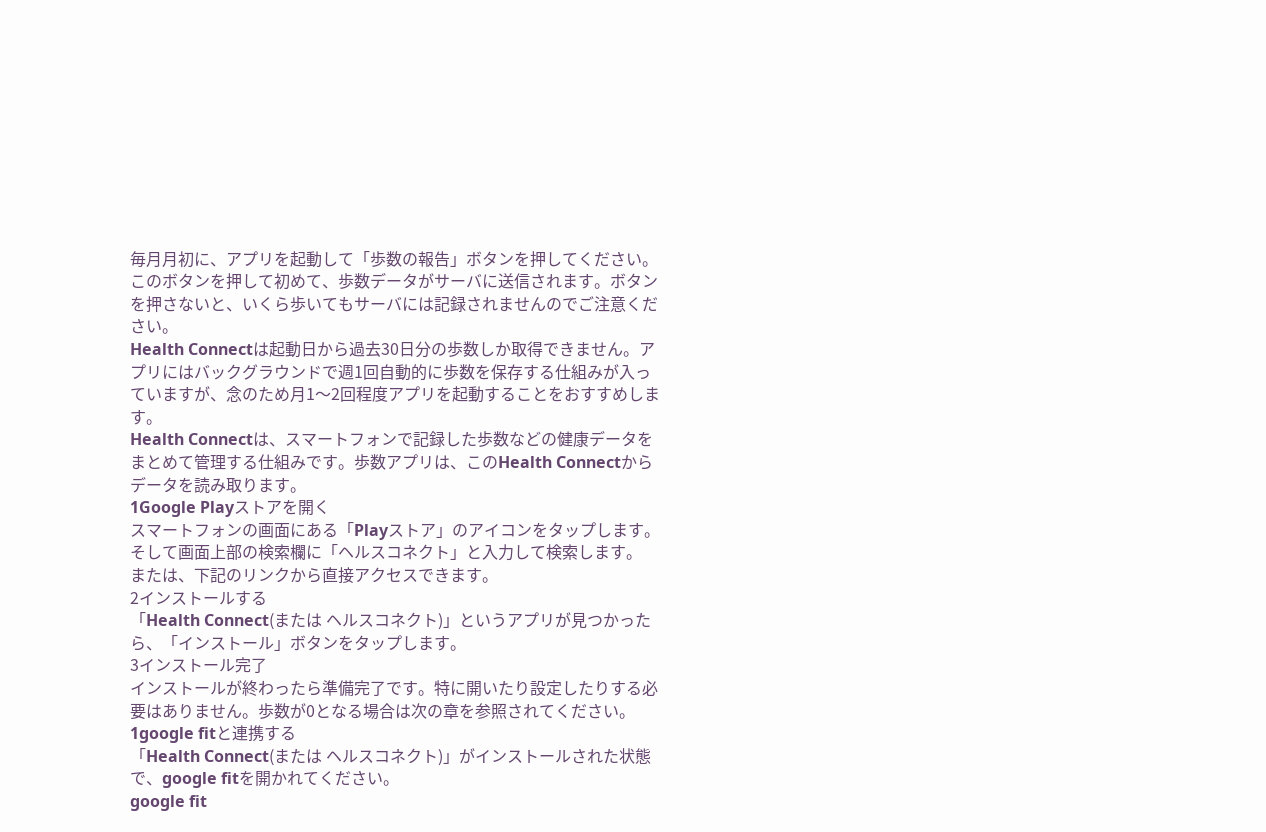毎月月初に、アプリを起動して「歩数の報告」ボタンを押してください。
このボタンを押して初めて、歩数データがサーバに送信されます。ボタンを押さないと、いくら歩いてもサーバには記録されませんのでご注意ください。
Health Connectは起動日から過去30日分の歩数しか取得できません。アプリにはバックグラウンドで週1回自動的に歩数を保存する仕組みが入っていますが、念のため月1〜2回程度アプリを起動することをおすすめします。
Health Connectは、スマートフォンで記録した歩数などの健康データをまとめて管理する仕組みです。歩数アプリは、このHealth Connectからデータを読み取ります。
1Google Playストアを開く
スマートフォンの画面にある「Playストア」のアイコンをタップします。そして画面上部の検索欄に「ヘルスコネクト」と入力して検索します。
または、下記のリンクから直接アクセスできます。
2インストールする
「Health Connect(または ヘルスコネクト)」というアプリが見つかったら、「インストール」ボタンをタップします。
3インストール完了
インストールが終わったら準備完了です。特に開いたり設定したりする必要はありません。歩数が0となる場合は次の章を参照されてください。
1google fitと連携する
「Health Connect(または ヘルスコネクト)」がインストールされた状態で、google fitを開かれてください。
google fit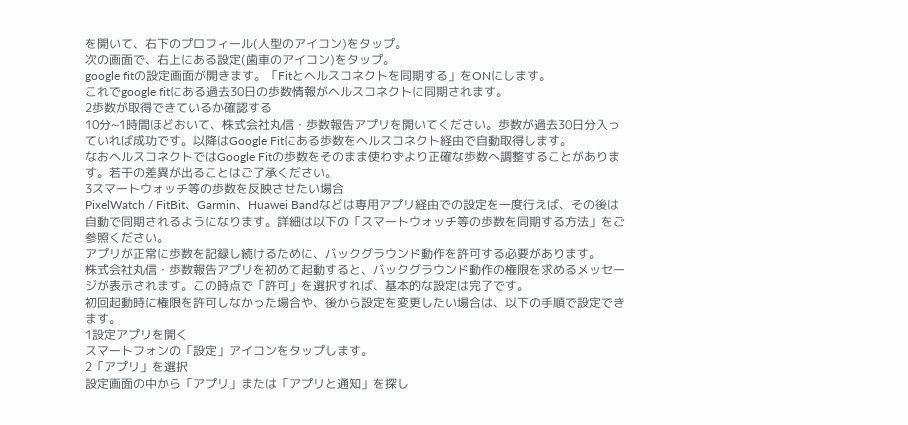を開いて、右下のプロフィール(人型のアイコン)をタップ。
次の画面で、右上にある設定(歯車のアイコン)をタップ。
google fitの設定画面が開きます。「Fitとヘルスコネクトを同期する」をONにします。
これでgoogle fitにある過去30日の歩数情報がヘルスコネクトに同期されます。
2歩数が取得できているか確認する
10分~1時間ほどおいて、株式会社丸信・歩数報告アプリを開いてください。歩数が過去30日分入っていれば成功です。以降はGoogle Fitにある歩数をヘルスコネクト経由で自動取得します。
なおヘルスコネクトではGoogle Fitの歩数をそのまま使わずより正確な歩数へ調整することがあります。若干の差異が出ることはご了承ください。
3スマートウォッチ等の歩数を反映させたい場合
PixelWatch / FitBit、Garmin、Huawei Bandなどは専用アプリ経由での設定を一度行えば、その後は自動で同期されるようになります。詳細は以下の「スマートウォッチ等の歩数を同期する方法」をご参照ください。
アプリが正常に歩数を記録し続けるために、バックグラウンド動作を許可する必要があります。
株式会社丸信・歩数報告アプリを初めて起動すると、バックグラウンド動作の権限を求めるメッセージが表示されます。この時点で「許可」を選択すれば、基本的な設定は完了です。
初回起動時に権限を許可しなかった場合や、後から設定を変更したい場合は、以下の手順で設定できます。
1設定アプリを開く
スマートフォンの「設定」アイコンをタップします。
2「アプリ」を選択
設定画面の中から「アプリ」または「アプリと通知」を探し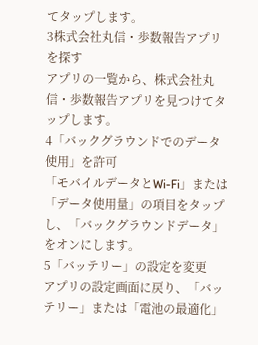てタップします。
3株式会社丸信・歩数報告アプリを探す
アプリの一覧から、株式会社丸信・歩数報告アプリを見つけてタップします。
4「バックグラウンドでのデータ使用」を許可
「モバイルデータとWi-Fi」または「データ使用量」の項目をタップし、「バックグラウンドデータ」をオンにします。
5「バッテリー」の設定を変更
アプリの設定画面に戻り、「バッテリー」または「電池の最適化」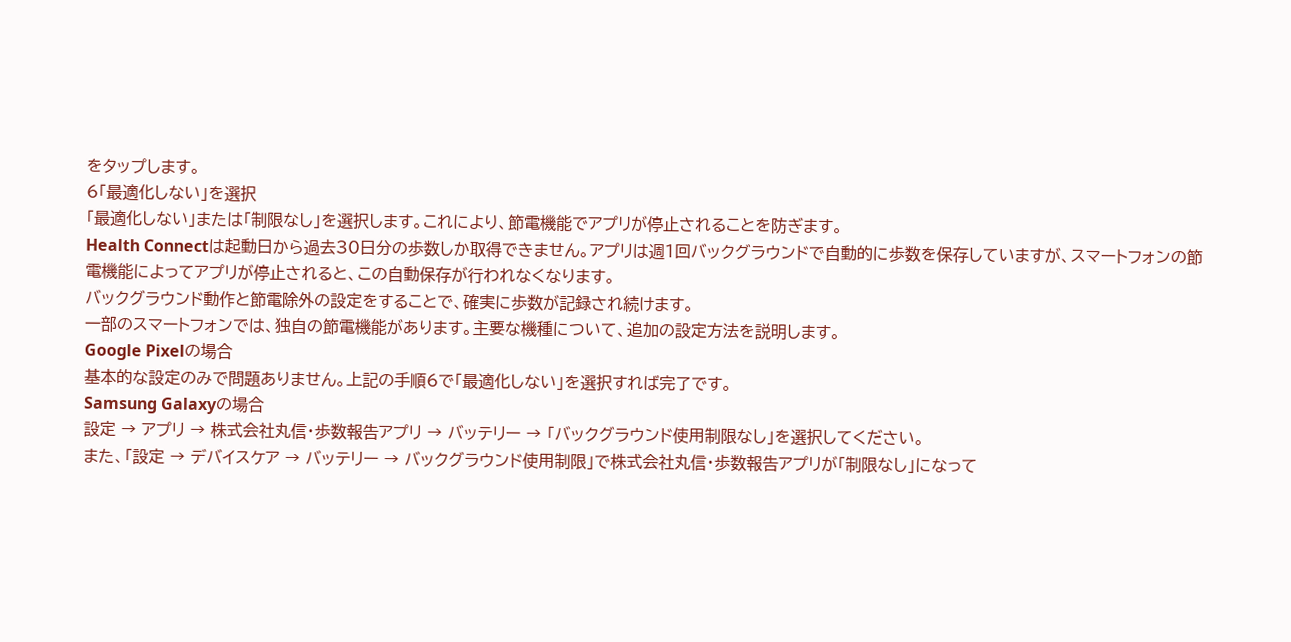をタップします。
6「最適化しない」を選択
「最適化しない」または「制限なし」を選択します。これにより、節電機能でアプリが停止されることを防ぎます。
Health Connectは起動日から過去30日分の歩数しか取得できません。アプリは週1回バックグラウンドで自動的に歩数を保存していますが、スマートフォンの節電機能によってアプリが停止されると、この自動保存が行われなくなります。
バックグラウンド動作と節電除外の設定をすることで、確実に歩数が記録され続けます。
一部のスマートフォンでは、独自の節電機能があります。主要な機種について、追加の設定方法を説明します。
Google Pixelの場合
基本的な設定のみで問題ありません。上記の手順6で「最適化しない」を選択すれば完了です。
Samsung Galaxyの場合
設定 → アプリ → 株式会社丸信・歩数報告アプリ → バッテリー → 「バックグラウンド使用制限なし」を選択してください。
また、「設定 → デバイスケア → バッテリー → バックグラウンド使用制限」で株式会社丸信・歩数報告アプリが「制限なし」になって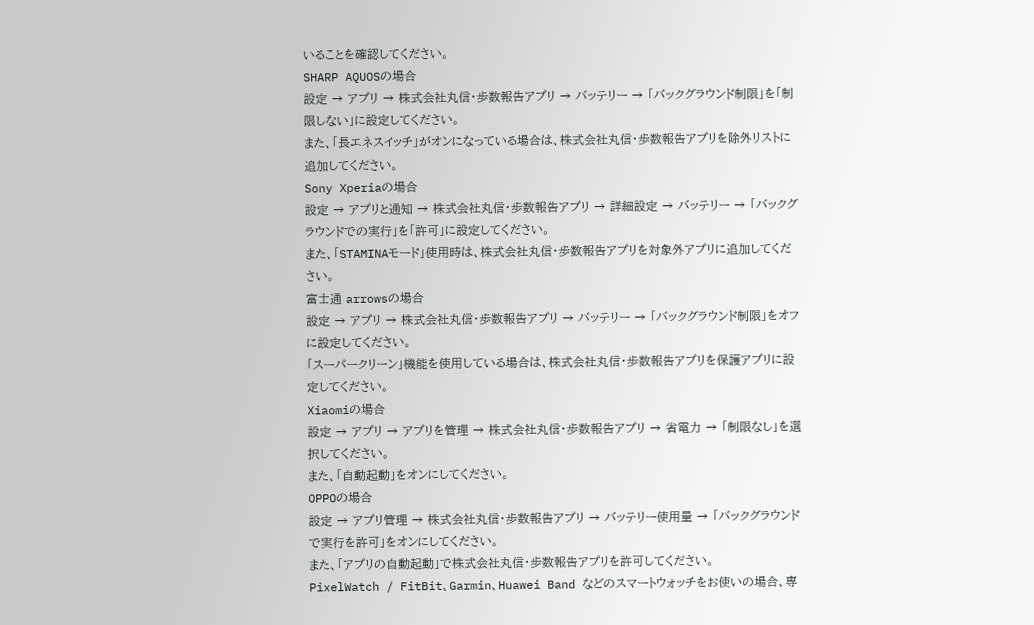いることを確認してください。
SHARP AQUOSの場合
設定 → アプリ → 株式会社丸信・歩数報告アプリ → バッテリー → 「バックグラウンド制限」を「制限しない」に設定してください。
また、「長エネスイッチ」がオンになっている場合は、株式会社丸信・歩数報告アプリを除外リストに追加してください。
Sony Xperiaの場合
設定 → アプリと通知 → 株式会社丸信・歩数報告アプリ → 詳細設定 → バッテリー → 「バックグラウンドでの実行」を「許可」に設定してください。
また、「STAMINAモード」使用時は、株式会社丸信・歩数報告アプリを対象外アプリに追加してください。
富士通 arrowsの場合
設定 → アプリ → 株式会社丸信・歩数報告アプリ → バッテリー → 「バックグラウンド制限」をオフに設定してください。
「スーパークリーン」機能を使用している場合は、株式会社丸信・歩数報告アプリを保護アプリに設定してください。
Xiaomiの場合
設定 → アプリ → アプリを管理 → 株式会社丸信・歩数報告アプリ → 省電力 → 「制限なし」を選択してください。
また、「自動起動」をオンにしてください。
OPPOの場合
設定 → アプリ管理 → 株式会社丸信・歩数報告アプリ → バッテリー使用量 → 「バックグラウンドで実行を許可」をオンにしてください。
また、「アプリの自動起動」で株式会社丸信・歩数報告アプリを許可してください。
PixelWatch / FitBit、Garmin、Huawei Band などのスマートウォッチをお使いの場合、専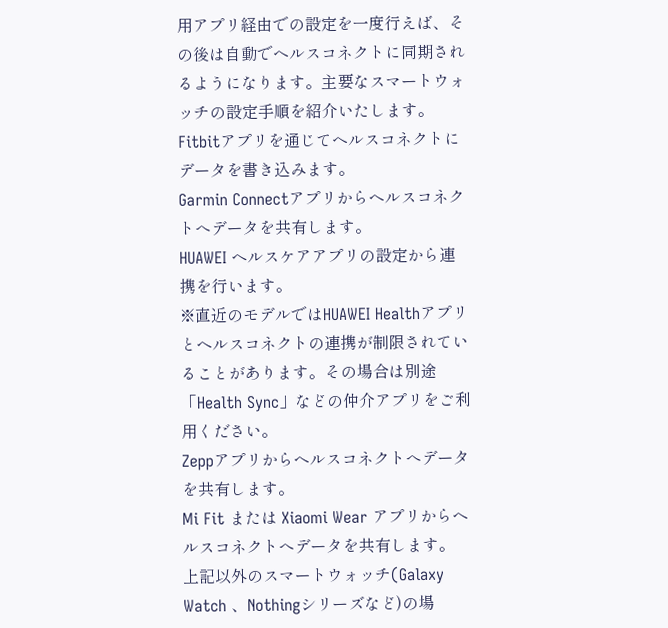用アプリ経由での設定を一度行えば、その後は自動でヘルスコネクトに同期されるようになります。主要なスマートウォッチの設定手順を紹介いたします。
Fitbitアプリを通じてヘルスコネクトにデータを書き込みます。
Garmin Connectアプリからヘルスコネクトへデータを共有します。
HUAWEI ヘルスケアアプリの設定から連携を行います。
※直近のモデルではHUAWEI Healthアプリとヘルスコネクトの連携が制限されていることがあります。その場合は別途「Health Sync」などの仲介アプリをご利用ください。
Zeppアプリからヘルスコネクトへデータを共有します。
Mi Fit または Xiaomi Wear アプリからヘルスコネクトへデータを共有します。
上記以外のスマートウォッチ(Galaxy Watch 、Nothingシリーズなど)の場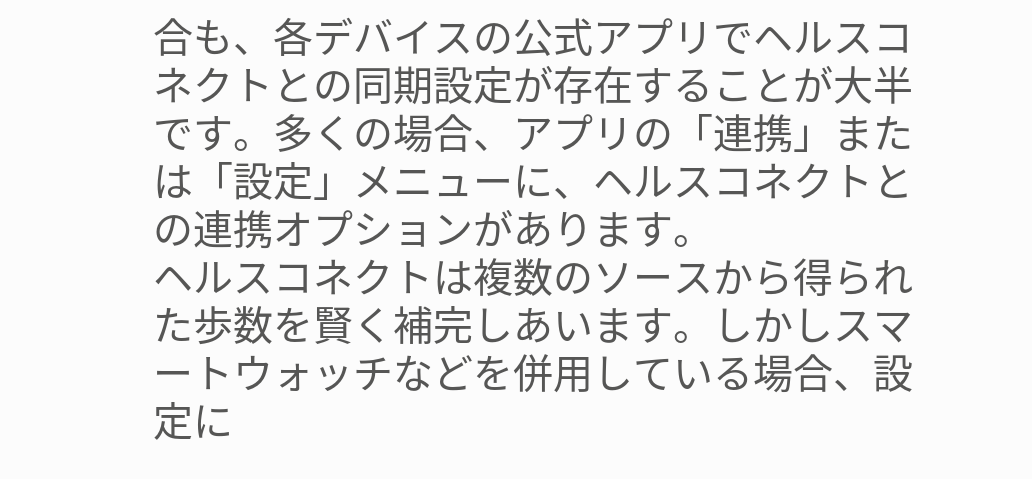合も、各デバイスの公式アプリでヘルスコネクトとの同期設定が存在することが大半です。多くの場合、アプリの「連携」または「設定」メニューに、ヘルスコネクトとの連携オプションがあります。
ヘルスコネクトは複数のソースから得られた歩数を賢く補完しあいます。しかしスマートウォッチなどを併用している場合、設定に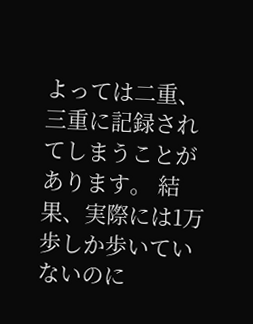よっては二重、三重に記録されてしまうことがあります。 結果、実際には1万歩しか歩いていないのに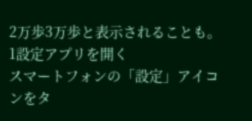2万歩3万歩と表示されることも。
1設定アプリを開く
スマートフォンの「設定」アイコンをタ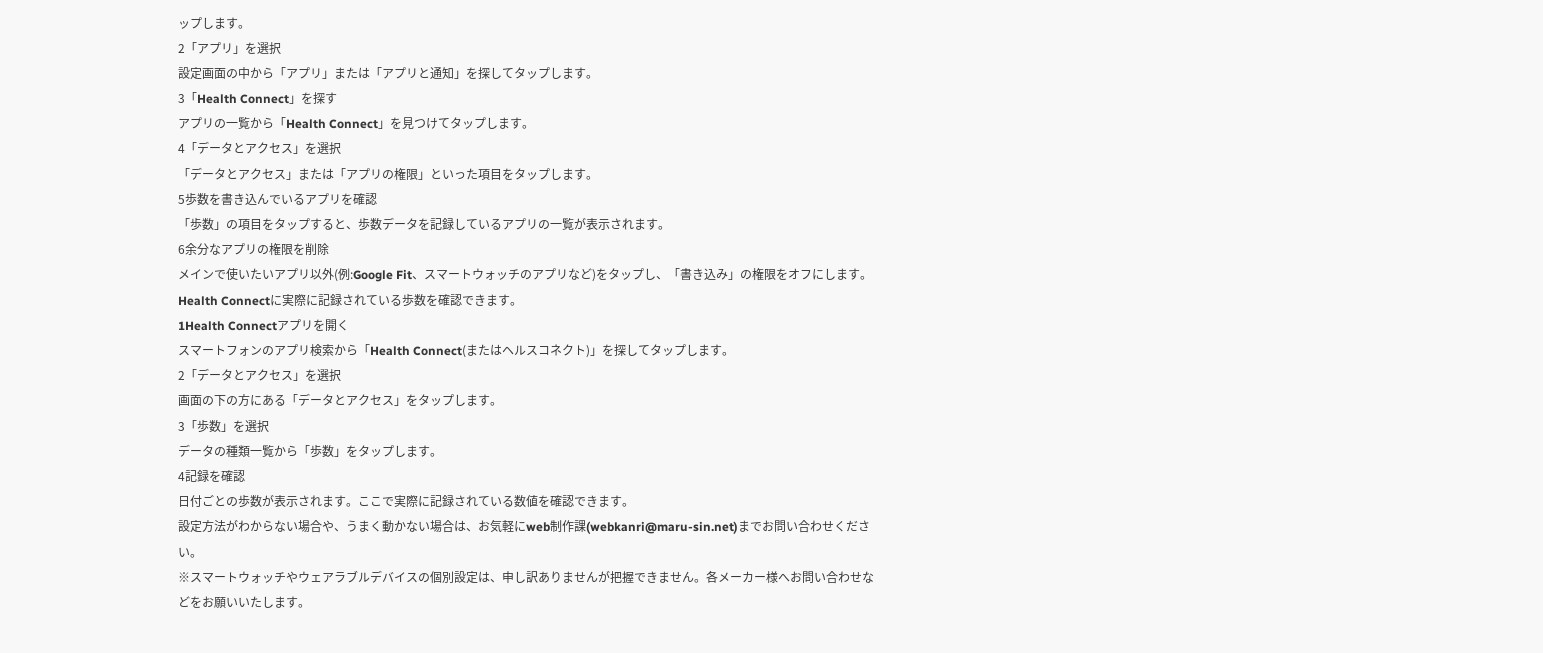ップします。
2「アプリ」を選択
設定画面の中から「アプリ」または「アプリと通知」を探してタップします。
3「Health Connect」を探す
アプリの一覧から「Health Connect」を見つけてタップします。
4「データとアクセス」を選択
「データとアクセス」または「アプリの権限」といった項目をタップします。
5歩数を書き込んでいるアプリを確認
「歩数」の項目をタップすると、歩数データを記録しているアプリの一覧が表示されます。
6余分なアプリの権限を削除
メインで使いたいアプリ以外(例:Google Fit、スマートウォッチのアプリなど)をタップし、「書き込み」の権限をオフにします。
Health Connectに実際に記録されている歩数を確認できます。
1Health Connectアプリを開く
スマートフォンのアプリ検索から「Health Connect(またはヘルスコネクト)」を探してタップします。
2「データとアクセス」を選択
画面の下の方にある「データとアクセス」をタップします。
3「歩数」を選択
データの種類一覧から「歩数」をタップします。
4記録を確認
日付ごとの歩数が表示されます。ここで実際に記録されている数値を確認できます。
設定方法がわからない場合や、うまく動かない場合は、お気軽にweb制作課(webkanri@maru-sin.net)までお問い合わせください。
※スマートウォッチやウェアラブルデバイスの個別設定は、申し訳ありませんが把握できません。各メーカー様へお問い合わせなどをお願いいたします。